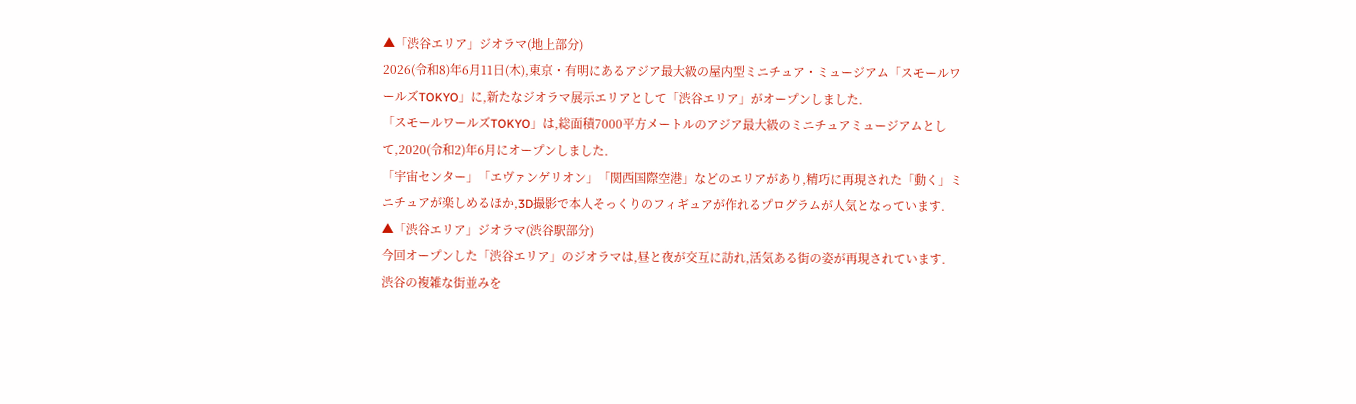▲「渋谷エリア」ジオラマ(地上部分)
2026(令和8)年6月11日(木),東京・有明にあるアジア最大級の屋内型ミニチュア・ミュージアム「スモールワールズTOKYO」に,新たなジオラマ展示エリアとして「渋谷エリア」がオープンしました.
「スモールワールズTOKYO」は,総面積7000平方メートルのアジア最大級のミニチュアミュージアムとして,2020(令和2)年6月にオープンしました.
「宇宙センター」「エヴァンゲリオン」「関西国際空港」などのエリアがあり,精巧に再現された「動く」ミニチュアが楽しめるほか,3D撮影で本人そっくりのフィギュアが作れるプログラムが人気となっています.
▲「渋谷エリア」ジオラマ(渋谷駅部分)
今回オープンした「渋谷エリア」のジオラマは,昼と夜が交互に訪れ,活気ある街の姿が再現されています.
渋谷の複雑な街並みを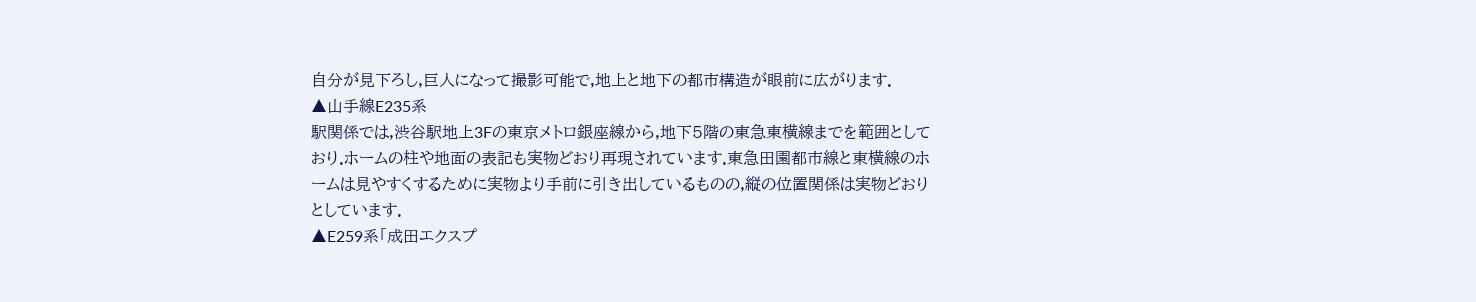自分が見下ろし,巨人になって撮影可能で,地上と地下の都市構造が眼前に広がります.
▲山手線E235系
駅関係では,渋谷駅地上3Fの東京メトロ銀座線から,地下5階の東急東横線までを範囲としており.ホームの柱や地面の表記も実物どおり再現されています.東急田園都市線と東横線のホームは見やすくするために実物より手前に引き出しているものの,縦の位置関係は実物どおりとしています.
▲E259系「成田エクスプ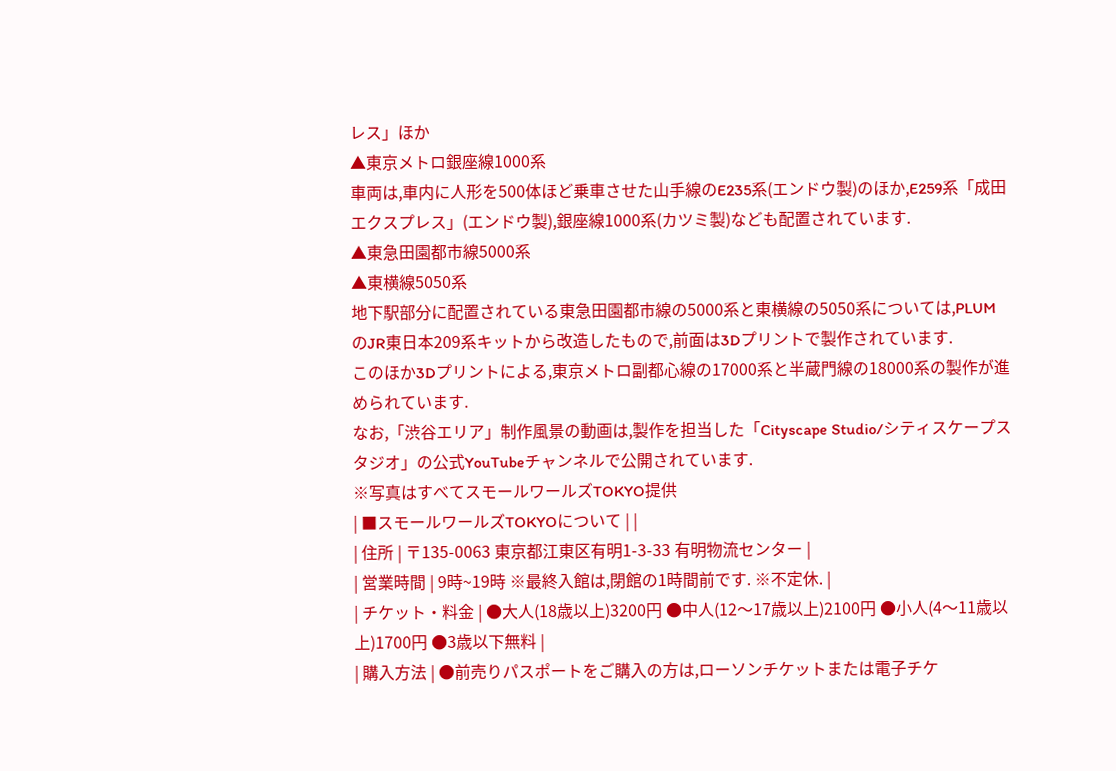レス」ほか
▲東京メトロ銀座線1000系
車両は,車内に人形を500体ほど乗車させた山手線のE235系(エンドウ製)のほか,E259系「成田エクスプレス」(エンドウ製),銀座線1000系(カツミ製)なども配置されています.
▲東急田園都市線5000系
▲東横線5050系
地下駅部分に配置されている東急田園都市線の5000系と東横線の5050系については,PLUMのJR東日本209系キットから改造したもので,前面は3Dプリントで製作されています.
このほか3Dプリントによる,東京メトロ副都心線の17000系と半蔵門線の18000系の製作が進められています.
なお,「渋⾕エリア」制作⾵景の動画は,製作を担当した「Cityscape Studio/シティスケープスタジオ」の公式YouTubeチャンネルで公開されています.
※写真はすべてスモールワールズTOKYO提供
| ■スモールワールズTOKYOについて | |
| 住所 | 〒135-0063 東京都江東区有明1-3-33 有明物流センター |
| 営業時間 | 9時~19時 ※最終入館は,閉館の1時間前です. ※不定休. |
| チケット・料金 | ●大人(18歳以上)3200円 ●中人(12〜17歳以上)2100円 ●小人(4〜11歳以上)1700円 ●3歳以下無料 |
| 購入方法 | ●前売りパスポートをご購入の方は,ローソンチケットまたは電子チケ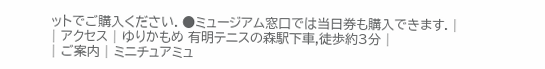ットでご購入ください. ●ミュージアム窓口では当日券も購入できます. |
| アクセス | ゆりかもめ 有明テニスの森駅下車,徒歩約3分 |
| ご案内 | ミニチュアミュ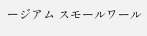ージアム スモールワール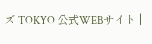ズ TOKYO 公式WEBサイト |